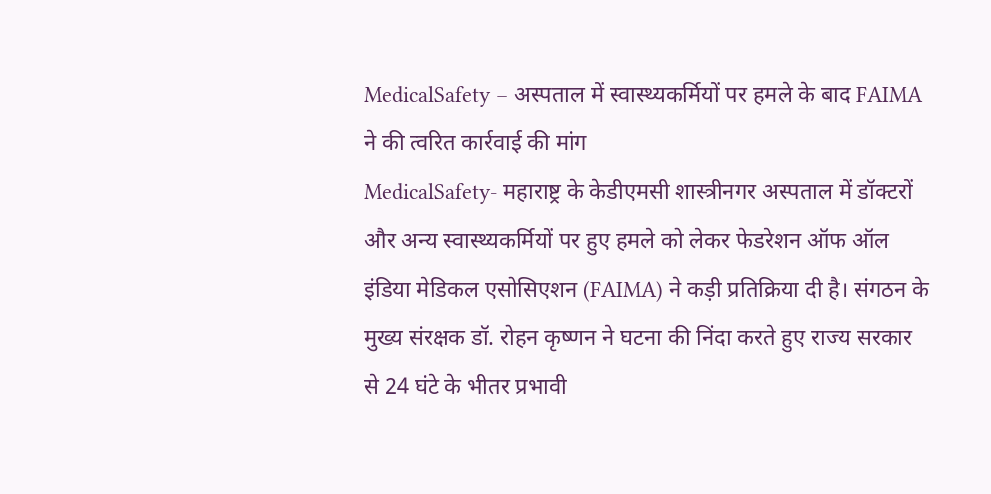MedicalSafety – अस्पताल में स्वास्थ्यकर्मियों पर हमले के बाद FAIMA ने की त्वरित कार्रवाई की मांग
MedicalSafety- महाराष्ट्र के केडीएमसी शास्त्रीनगर अस्पताल में डॉक्टरों और अन्य स्वास्थ्यकर्मियों पर हुए हमले को लेकर फेडरेशन ऑफ ऑल इंडिया मेडिकल एसोसिएशन (FAIMA) ने कड़ी प्रतिक्रिया दी है। संगठन के मुख्य संरक्षक डॉ. रोहन कृष्णन ने घटना की निंदा करते हुए राज्य सरकार से 24 घंटे के भीतर प्रभावी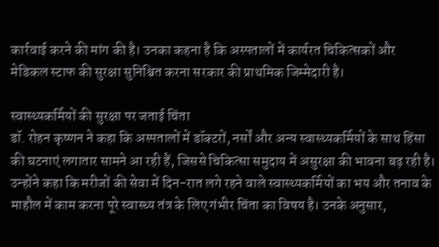कार्रवाई करने की मांग की है। उनका कहना है कि अस्पतालों में कार्यरत चिकित्सकों और मेडिकल स्टाफ की सुरक्षा सुनिश्चित करना सरकार की प्राथमिक जिम्मेदारी है।

स्वास्थ्यकर्मियों की सुरक्षा पर जताई चिंता
डॉ. रोहन कृष्णन ने कहा कि अस्पतालों में डॉक्टरों, नर्सों और अन्य स्वास्थ्यकर्मियों के साथ हिंसा की घटनाएं लगातार सामने आ रही हैं, जिससे चिकित्सा समुदाय में असुरक्षा की भावना बढ़ रही है। उन्होंने कहा कि मरीजों की सेवा में दिन-रात लगे रहने वाले स्वास्थ्यकर्मियों का भय और तनाव के माहौल में काम करना पूरे स्वास्थ्य तंत्र के लिए गंभीर चिंता का विषय है। उनके अनुसार,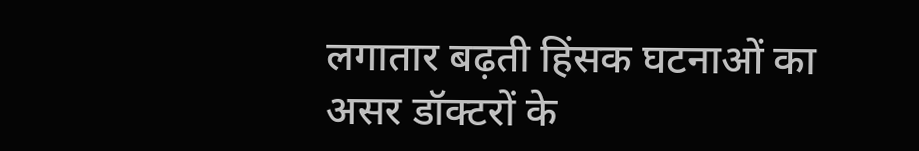लगातार बढ़ती हिंसक घटनाओं का असर डॉक्टरों के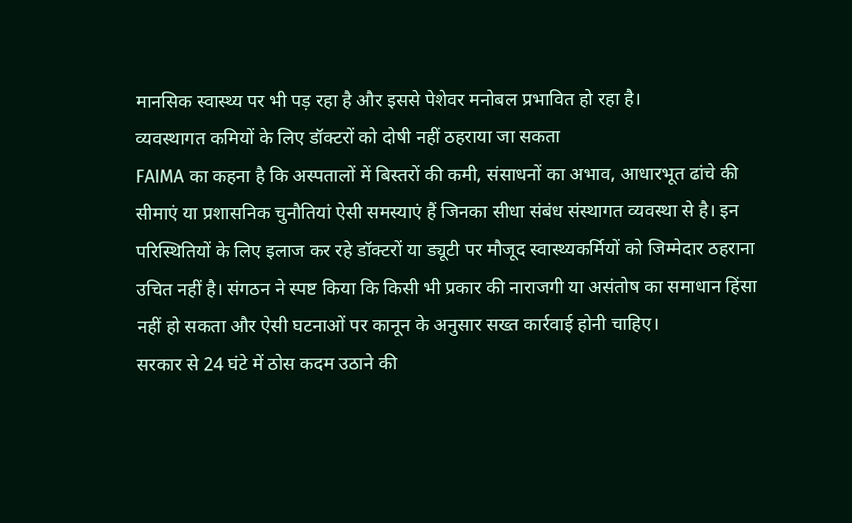मानसिक स्वास्थ्य पर भी पड़ रहा है और इससे पेशेवर मनोबल प्रभावित हो रहा है।
व्यवस्थागत कमियों के लिए डॉक्टरों को दोषी नहीं ठहराया जा सकता
FAIMA का कहना है कि अस्पतालों में बिस्तरों की कमी, संसाधनों का अभाव, आधारभूत ढांचे की सीमाएं या प्रशासनिक चुनौतियां ऐसी समस्याएं हैं जिनका सीधा संबंध संस्थागत व्यवस्था से है। इन परिस्थितियों के लिए इलाज कर रहे डॉक्टरों या ड्यूटी पर मौजूद स्वास्थ्यकर्मियों को जिम्मेदार ठहराना उचित नहीं है। संगठन ने स्पष्ट किया कि किसी भी प्रकार की नाराजगी या असंतोष का समाधान हिंसा नहीं हो सकता और ऐसी घटनाओं पर कानून के अनुसार सख्त कार्रवाई होनी चाहिए।
सरकार से 24 घंटे में ठोस कदम उठाने की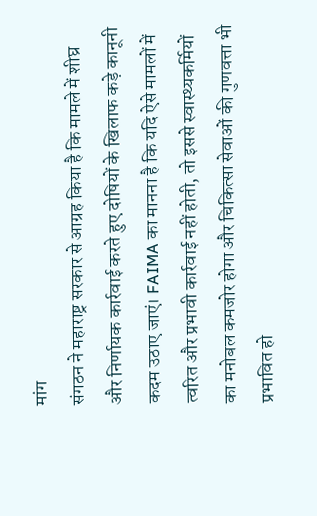मांग
संगठन ने महाराष्ट्र सरकार से आग्रह किया है कि मामले में शीघ्र और निर्णायक कार्रवाई करते हुए दोषियों के खिलाफ कड़े कानूनी कदम उठाए जाएं। FAIMA का मानना है कि यदि ऐसे मामलों में त्वरित और प्रभावी कार्रवाई नहीं होती, तो इससे स्वास्थ्यकर्मियों का मनोबल कमजोर होगा और चिकित्सा सेवाओं की गुणवत्ता भी प्रभावित हो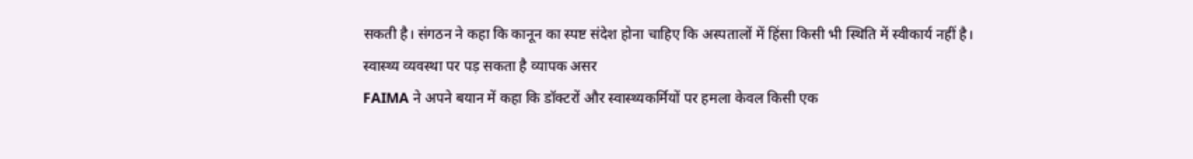सकती है। संगठन ने कहा कि कानून का स्पष्ट संदेश होना चाहिए कि अस्पतालों में हिंसा किसी भी स्थिति में स्वीकार्य नहीं है।
स्वास्थ्य व्यवस्था पर पड़ सकता है व्यापक असर
FAIMA ने अपने बयान में कहा कि डॉक्टरों और स्वास्थ्यकर्मियों पर हमला केवल किसी एक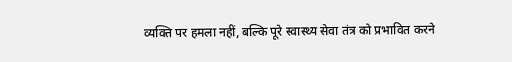व्यक्ति पर हमला नहीं, बल्कि पूरे स्वास्थ्य सेवा तंत्र को प्रभावित करने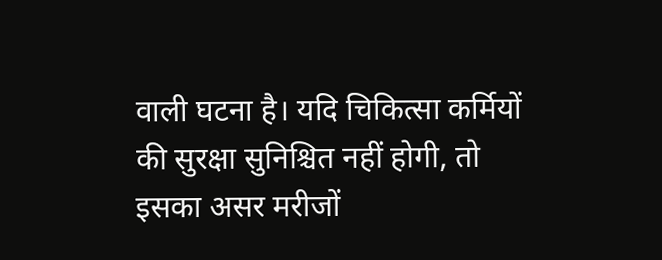वाली घटना है। यदि चिकित्सा कर्मियों की सुरक्षा सुनिश्चित नहीं होगी, तो इसका असर मरीजों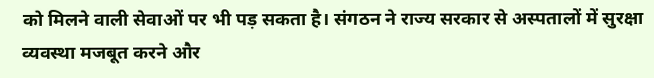को मिलने वाली सेवाओं पर भी पड़ सकता है। संगठन ने राज्य सरकार से अस्पतालों में सुरक्षा व्यवस्था मजबूत करने और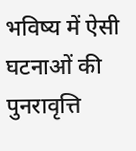भविष्य में ऐसी घटनाओं की पुनरावृत्ति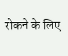रोकने के लिए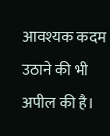आवश्यक कदम उठाने की भी अपील की है।